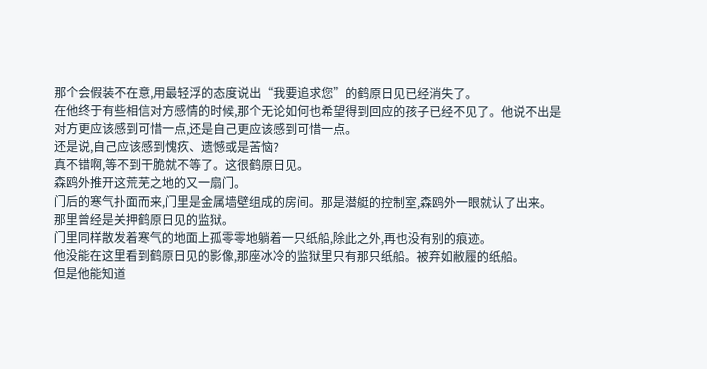那个会假装不在意,用最轻浮的态度说出“我要追求您”的鹤原日见已经消失了。
在他终于有些相信对方感情的时候,那个无论如何也希望得到回应的孩子已经不见了。他说不出是对方更应该感到可惜一点,还是自己更应该感到可惜一点。
还是说,自己应该感到愧疚、遗憾或是苦恼?
真不错啊,等不到干脆就不等了。这很鹤原日见。
森鸥外推开这荒芜之地的又一扇门。
门后的寒气扑面而来,门里是金属墙壁组成的房间。那是潜艇的控制室,森鸥外一眼就认了出来。
那里曾经是关押鹤原日见的监狱。
门里同样散发着寒气的地面上孤零零地躺着一只纸船,除此之外,再也没有别的痕迹。
他没能在这里看到鹤原日见的影像,那座冰冷的监狱里只有那只纸船。被弃如敝履的纸船。
但是他能知道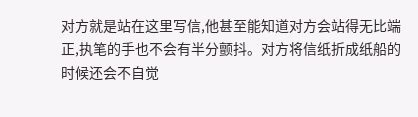对方就是站在这里写信,他甚至能知道对方会站得无比端正,执笔的手也不会有半分颤抖。对方将信纸折成纸船的时候还会不自觉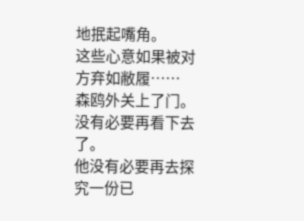地抿起嘴角。
这些心意如果被对方弃如敝履……
森鸥外关上了门。
没有必要再看下去了。
他没有必要再去探究一份已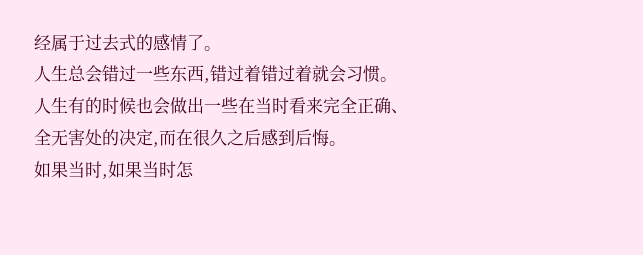经属于过去式的感情了。
人生总会错过一些东西,错过着错过着就会习惯。人生有的时候也会做出一些在当时看来完全正确、全无害处的决定,而在很久之后感到后悔。
如果当时,如果当时怎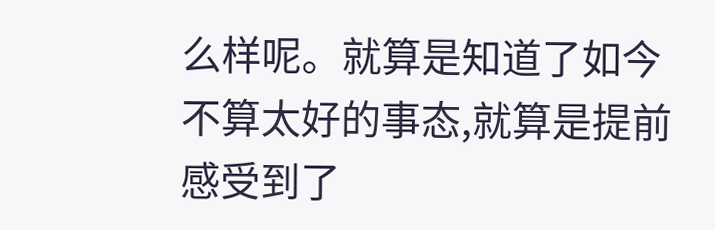么样呢。就算是知道了如今不算太好的事态,就算是提前感受到了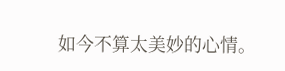如今不算太美妙的心情。